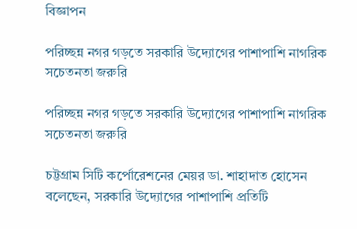বিজ্ঞাপন

পরিচ্ছন্ন নগর গড়তে সরকারি উদ্যোগের পাশাপাশি নাগরিক সচেতনতা জরুরি

পরিচ্ছন্ন নগর গড়তে সরকারি উদ্যোগের পাশাপাশি নাগরিক সচেতনতা জরুরি

চট্টগ্রাম সিটি কর্পোরেশনের মেয়র ডা. শাহাদাত হোসেন বলেছেন, সরকারি উদ্যোগের পাশাপাশি প্রতিটি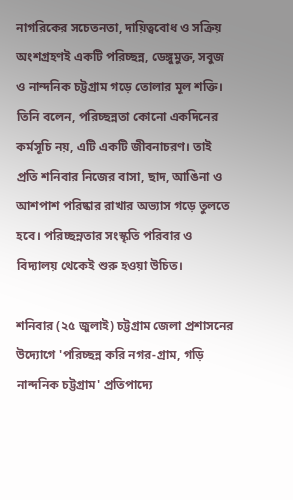নাগরিকের সচেতনতা, দায়িত্ববোধ ও সক্রিয় অংশগ্রহণই একটি পরিচ্ছন্ন, ডেঙ্গুমুক্ত, সবুজ ও নান্দনিক চট্টগ্রাম গড়ে তোলার মূল শক্তি। তিনি বলেন, পরিচ্ছন্নতা কোনো একদিনের কর্মসূচি নয়, এটি একটি জীবনাচরণ। তাই প্রতি শনিবার নিজের বাসা, ছাদ, আঙিনা ও আশপাশ পরিষ্কার রাখার অভ্যাস গড়ে তুলতে হবে। পরিচ্ছন্নতার সংস্কৃতি পরিবার ও বিদ্যালয় থেকেই শুরু হওয়া উচিত।

শনিবার (২৫ জুলাই) চট্টগ্রাম জেলা প্রশাসনের উদ্যোগে 'পরিচ্ছন্ন করি নগর-গ্রাম, গড়ি নান্দনিক চট্টগ্রাম' প্রতিপাদ্যে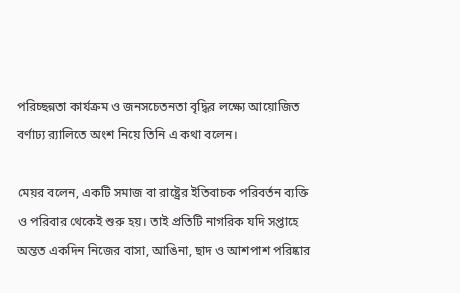পরিচ্ছন্নতা কার্যক্রম ও জনসচেতনতা বৃদ্ধির লক্ষ্যে আয়োজিত বর্ণাঢ্য র‍্যালিতে অংশ নিয়ে তিনি এ কথা বলেন।

মেয়র বলেন, একটি সমাজ বা রাষ্ট্রের ইতিবাচক পরিবর্তন ব্যক্তি ও পরিবার থেকেই শুরু হয়। তাই প্রতিটি নাগরিক যদি সপ্তাহে অন্তত একদিন নিজের বাসা, আঙিনা, ছাদ ও আশপাশ পরিষ্কার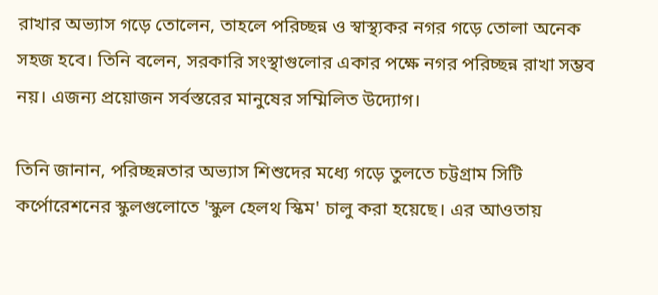রাখার অভ্যাস গড়ে তোলেন, তাহলে পরিচ্ছন্ন ও স্বাস্থ্যকর নগর গড়ে তোলা অনেক সহজ হবে। তিনি বলেন, সরকারি সংস্থাগুলোর একার পক্ষে নগর পরিচ্ছন্ন রাখা সম্ভব নয়। এজন্য প্রয়োজন সর্বস্তরের মানুষের সম্মিলিত উদ্যোগ।

তিনি জানান, পরিচ্ছন্নতার অভ্যাস শিশুদের মধ্যে গড়ে তুলতে চট্টগ্রাম সিটি কর্পোরেশনের স্কুলগুলোতে 'স্কুল হেলথ স্কিম' চালু করা হয়েছে। এর আওতায়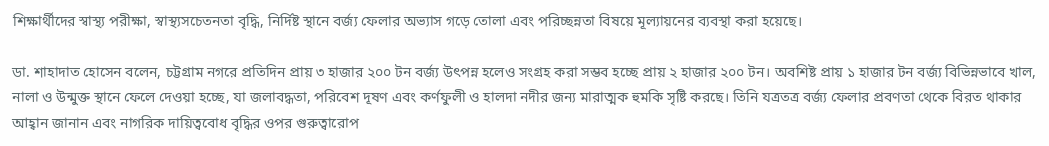শিক্ষার্থীদের স্বাস্থ্য পরীক্ষা, স্বাস্থ্যসচেতনতা বৃদ্ধি, নির্দিষ্ট স্থানে বর্জ্য ফেলার অভ্যাস গড়ে তোলা এবং পরিচ্ছন্নতা বিষয়ে মূল্যায়নের ব্যবস্থা করা হয়েছে।

ডা. শাহাদাত হোসেন বলেন, চট্টগ্রাম নগরে প্রতিদিন প্রায় ৩ হাজার ২০০ টন বর্জ্য উৎপন্ন হলেও সংগ্রহ করা সম্ভব হচ্ছে প্রায় ২ হাজার ২০০ টন। অবশিষ্ট প্রায় ১ হাজার টন বর্জ্য বিভিন্নভাবে খাল, নালা ও উন্মুক্ত স্থানে ফেলে দেওয়া হচ্ছে, যা জলাবদ্ধতা, পরিবেশ দূষণ এবং কর্ণফুলী ও হালদা নদীর জন্য মারাত্মক হুমকি সৃষ্টি করছে। তিনি যত্রতত্র বর্জ্য ফেলার প্রবণতা থেকে বিরত থাকার আহ্বান জানান এবং নাগরিক দায়িত্ববোধ বৃদ্ধির ওপর গুরুত্বারোপ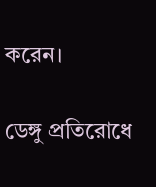করেন।

ডেঙ্গু প্রতিরোধে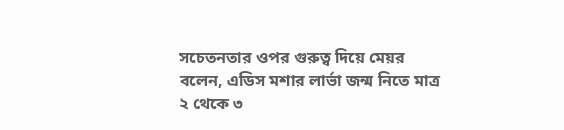সচেতনতার ওপর গুরুত্ব দিয়ে মেয়র বলেন, এডিস মশার লার্ভা জন্ম নিতে মাত্র ২ থেকে ৩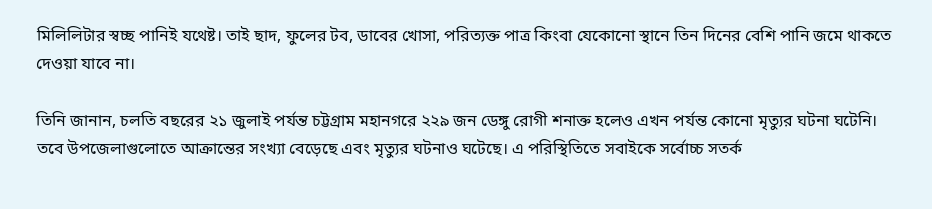মিলিলিটার স্বচ্ছ পানিই যথেষ্ট। তাই ছাদ, ফুলের টব, ডাবের খোসা, পরিত্যক্ত পাত্র কিংবা যেকোনো স্থানে তিন দিনের বেশি পানি জমে থাকতে দেওয়া যাবে না।

তিনি জানান, চলতি বছরের ২১ জুলাই পর্যন্ত চট্টগ্রাম মহানগরে ২২৯ জন ডেঙ্গু রোগী শনাক্ত হলেও এখন পর্যন্ত কোনো মৃত্যুর ঘটনা ঘটেনি। তবে উপজেলাগুলোতে আক্রান্তের সংখ্যা বেড়েছে এবং মৃত্যুর ঘটনাও ঘটেছে। এ পরিস্থিতিতে সবাইকে সর্বোচ্চ সতর্ক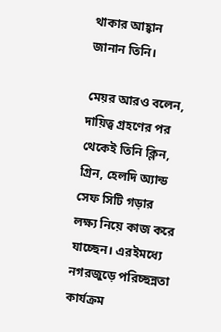থাকার আহ্বান জানান তিনি।

মেয়র আরও বলেন, দায়িত্ব গ্রহণের পর থেকেই তিনি ক্লিন, গ্রিন, হেলদি অ্যান্ড সেফ সিটি গড়ার লক্ষ্য নিয়ে কাজ করে যাচ্ছেন। এরইমধ্যে নগরজুড়ে পরিচ্ছন্নতা কার্যক্রম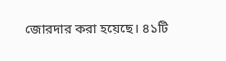জোরদার করা হয়েছে। ৪১টি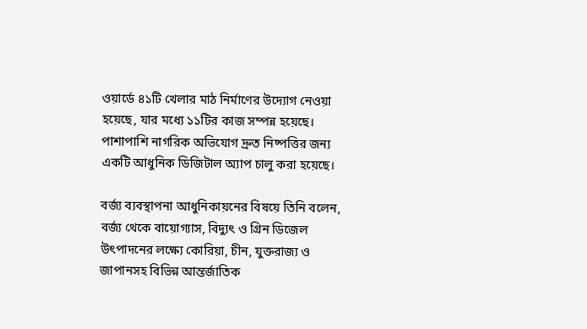ওয়ার্ডে ৪১টি খেলার মাঠ নির্মাণের উদ্যোগ নেওয়া হয়েছে, যার মধ্যে ১১টির কাজ সম্পন্ন হয়েছে। পাশাপাশি নাগরিক অভিযোগ দ্রুত নিষ্পত্তির জন্য একটি আধুনিক ডিজিটাল অ্যাপ চালু করা হয়েছে।

বর্জ্য ব্যবস্থাপনা আধুনিকায়নের বিষয়ে তিনি বলেন, বর্জ্য থেকে বায়োগ্যাস, বিদ্যুৎ ও গ্রিন ডিজেল উৎপাদনের লক্ষ্যে কোরিয়া, চীন, যুক্তরাজ্য ও জাপানসহ বিভিন্ন আন্তর্জাতিক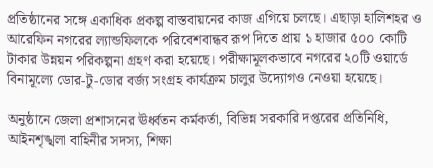প্রতিষ্ঠানের সঙ্গে একাধিক প্রকল্প বাস্তবায়নের কাজ এগিয়ে চলছে। এছাড়া হালিশহর ও আরেফিন নগরের ল্যান্ডফিলকে পরিবেশবান্ধব রূপ দিতে প্রায় ১ হাজার ৫০০ কোটি টাকার উন্নয়ন পরিকল্পনা গ্রহণ করা হয়েছে। পরীক্ষামূলকভাবে নগরের ২০টি ওয়ার্ডে বিনামূল্যে ডোর-টু-ডোর বর্জ্য সংগ্রহ কার্যক্রম চালুর উদ্যোগও নেওয়া হয়েছে।

অনুষ্ঠানে জেলা প্রশাসনের ঊর্ধ্বতন কর্মকর্তা, বিভিন্ন সরকারি দপ্তরের প্রতিনিধি, আইনশৃঙ্খলা বাহিনীর সদস্য, শিক্ষা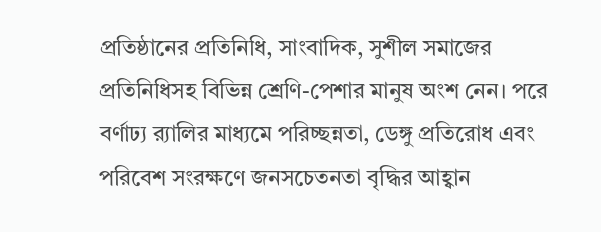প্রতিষ্ঠানের প্রতিনিধি, সাংবাদিক, সুশীল সমাজের প্রতিনিধিসহ বিভিন্ন শ্রেণি-পেশার মানুষ অংশ নেন। পরে বর্ণাঢ্য র‍্যালির মাধ্যমে পরিচ্ছন্নতা, ডেঙ্গু প্রতিরোধ এবং পরিবেশ সংরক্ষণে জনসচেতনতা বৃদ্ধির আহ্বান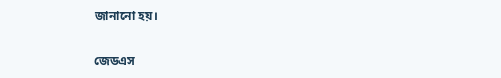জানানো হয়।

জেডএস